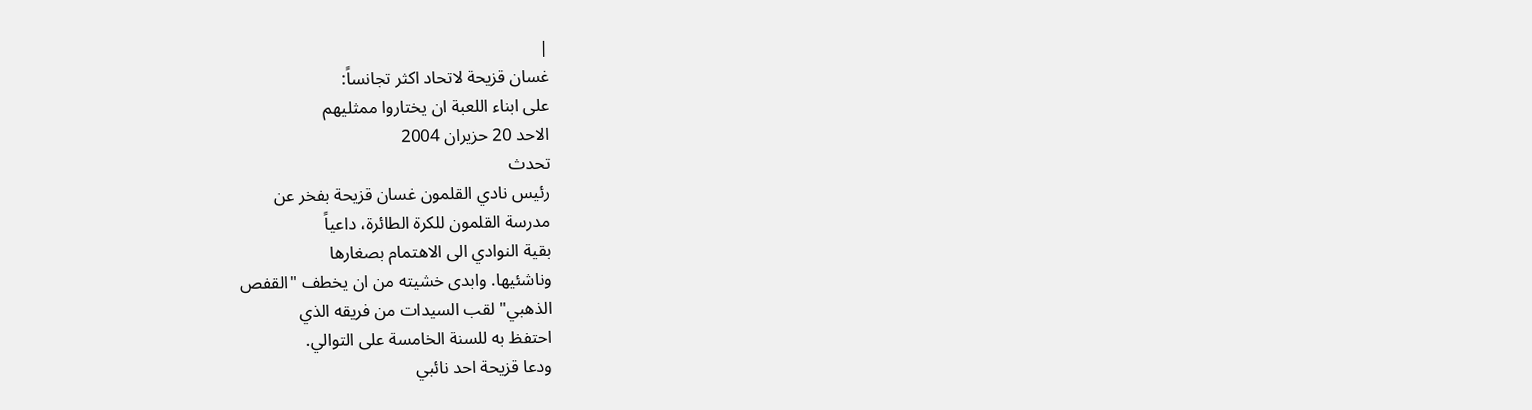|
غسان قزيحة لاتحاد اكثر تجانساً:
على ابناء اللعبة ان يختاروا ممثليهم
الاحد 20 حزيران 2004
تحدث
رئيس نادي القلمون غسان قزيحة بفخر عن
مدرسة القلمون للكرة الطائرة، داعياً
بقية النوادي الى الاهتمام بصغارها
وناشئيها. وابدى خشيته من ان يخطف "القفص
الذهبي" لقب السيدات من فريقه الذي
احتفظ به للسنة الخامسة على التوالي.
ودعا قزيحة احد نائبي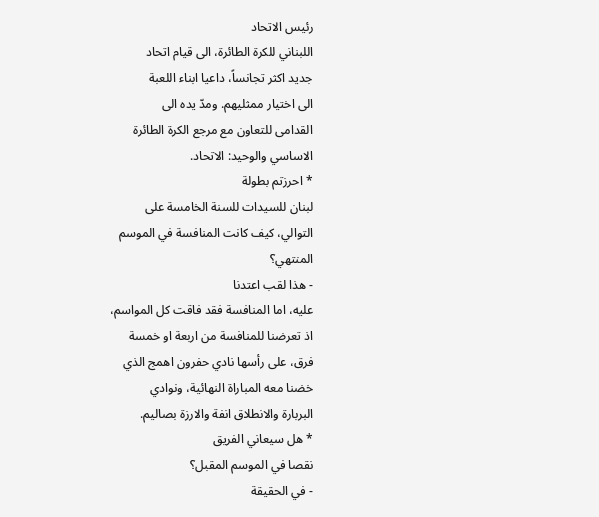رئيس الاتحاد
اللبناني للكرة الطائرة، الى قيام اتحاد
جديد اكثر تجانساً، داعيا ابناء اللعبة
الى اختيار ممثليهم. ومدّ يده الى
القدامى للتعاون مع مرجع الكرة الطائرة
الاساسي والوحيد: الاتحاد.
* احرزتم بطولة
لبنان للسيدات للسنة الخامسة على
التوالي، كيف كانت المنافسة في الموسم
المنتهي؟
- هذا لقب اعتدنا
عليه، اما المنافسة فقد فاقت كل المواسم،
اذ تعرضنا للمنافسة من اربعة او خمسة
فرق، على رأسها نادي حفرون اهمج الذي
خضنا معه المباراة النهائية، ونوادي
البربارة والانطلاق انفة والارزة بصاليم.
* هل سيعاني الفريق
نقصا في الموسم المقبل؟
- في الحقيقة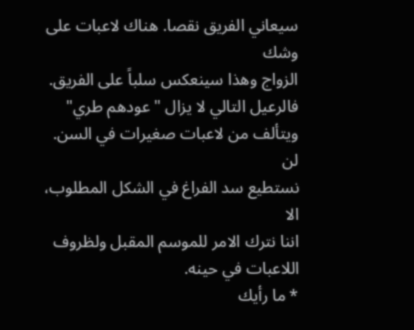سيعاني الفريق نقصا. هناك لاعبات على وشك
الزواج وهذا سينعكس سلباً على الفريق.
فالرعيل التالي لا يزال "عودهم طري"
ويتألف من لاعبات صغيرات في السن. لن
نستطيع سد الفراغ في الشكل المطلوب، الا
اننا نترك الامر للموسم المقبل ولظروف
اللاعبات في حينه.
* ما رأيك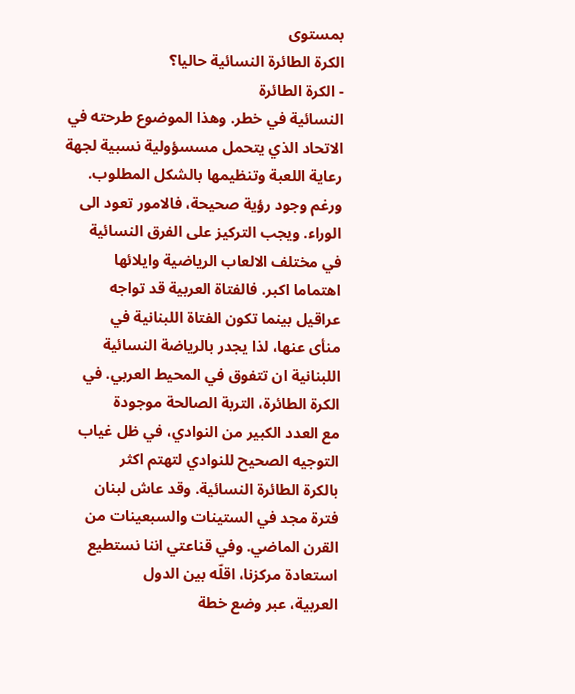بمستوى
الكرة الطائرة النسائية حاليا؟
- الكرة الطائرة
النسائية في خطر. وهذا الموضوع طرحته في
الاتحاد الذي يتحمل مسسؤولية نسبية لجهة
رعاية اللعبة وتنظيمها بالشكل المطلوب.
ورغم وجود رؤية صحيحة، فالامور تعود الى
الوراء. ويجب التركيز على الفرق النسائية
في مختلف الالعاب الرياضية وايلائها
اهتماما اكبر. فالفتاة العربية قد تواجه
عراقيل بينما تكون الفتاة اللبنانية في
منأى عنها، لذا يجدر بالرياضة النسائية
اللبنانية ان تتفوق في المحيط العربي. في
الكرة الطائرة، التربة الصالحة موجودة
مع العدد الكبير من النوادي، في ظل غياب
التوجيه الصحيح للنوادي لتهتم اكثر
بالكرة الطائرة النسائية. وقد عاش لبنان
فترة مجد في الستينات والسبعينات من
القرن الماضي. وفي قناعتي اننا نستطيع
استعادة مركزنا، اقلّه بين الدول
العربية، عبر وضع خطة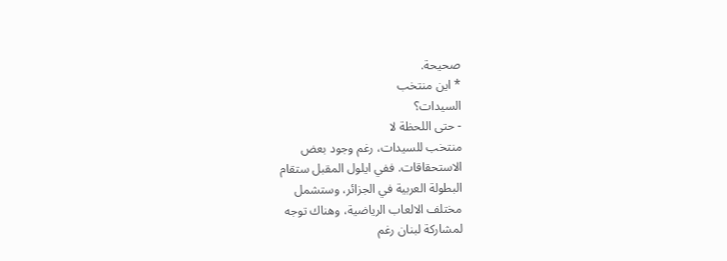صحيحة.
* اين منتخب
السيدات؟
- حتى اللحظة لا
منتخب للسيدات، رغم وجود بعض
الاستحقاقات. ففي ايلول المقبل ستقام
البطولة العربية في الجزائر، وستشمل
مختلف الالعاب الرياضية، وهناك توجه
لمشاركة لبنان رغم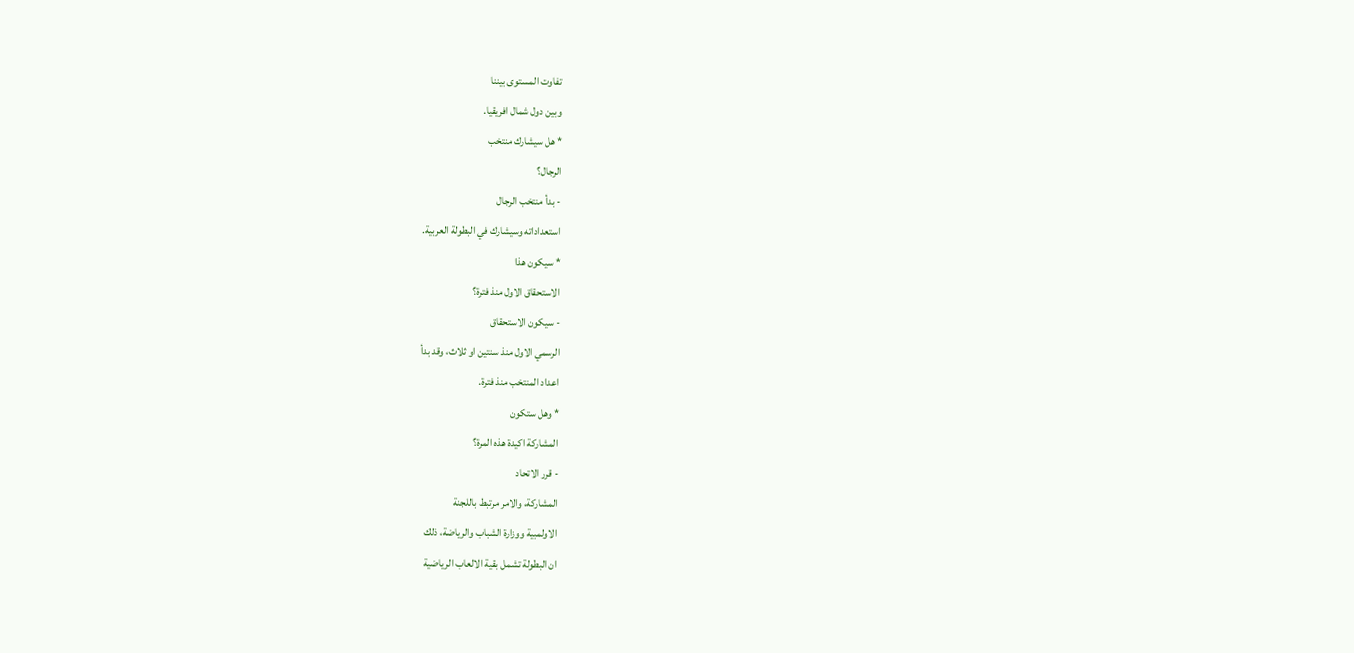تفاوت المستوى بيننا
وبين دول شمال افريقيا.
* هل سيشارك منتخب
الرجال؟
- بدأ منتخب الرجال
استعداداته وسيشارك في البطولة العربية.
* سيكون هذا
الاستحقاق الاول منذ فترة؟
- سيكون الاستحقاق
الرسمي الاول منذ سنتين او ثلاث، وقد بدأ
اعداد المنتخب منذ فترة.
* وهل ستكون
المشاركة اكيدة هذه المرة؟
- قرر الاتحاد
المشاركة، والامر مرتبط باللجنة
الاولمبية ووزارة الشباب والرياضة، ذلك
ان البطولة تشمل بقية الالعاب الرياضية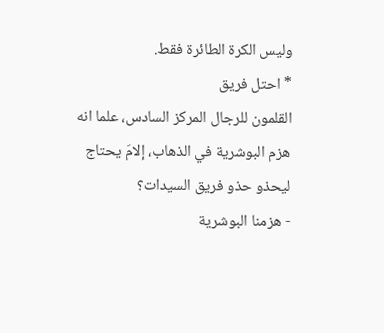وليس الكرة الطائرة فقط.
* احتل فريق
القلمون للرجال المركز السادس، علما انه
هزم البوشرية في الذهاب، إلامَ يحتاج
ليحذو حذو فريق السيدات؟
- هزمنا البوشرية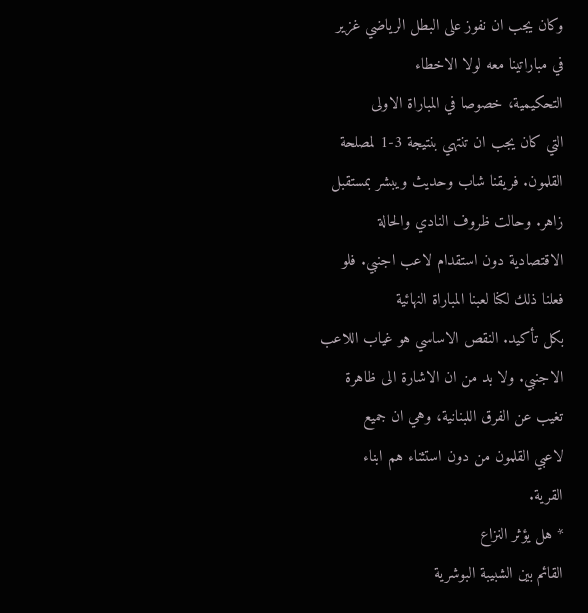وكان يجب ان نفوز على البطل الرياضي غزير
في مباراتينا معه لولا الاخطاء
التحكيمية، خصوصا في المباراة الاولى
التي كان يجب ان تنتهي بنتيجة 3-1 لمصلحة
القلمون. فريقنا شاب وحديث ويبشر بمستقبل
زاهر. وحالت ظروف النادي والحالة
الاقتصادية دون استقدام لاعب اجنبي. فلو
فعلنا ذلك لكنا لعبنا المباراة النهائية
بكل تأكيد. النقص الاساسي هو غياب اللاعب
الاجنبي. ولا بد من ان الاشارة الى ظاهرة
تغيب عن الفرق اللبنانية، وهي ان جميع
لاعبي القلمون من دون استثناء هم ابناء
القرية.
* هل يؤثر النزاع
القائم بين الشبيبة البوشرية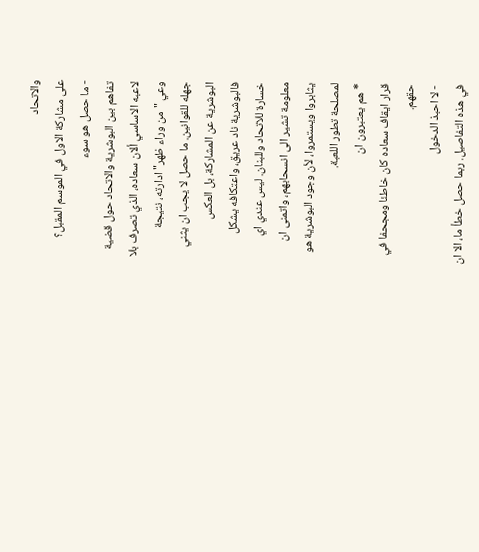والاتحاد
على مشاركة الاول في الموسم المقبل؟
- ما حصل هو سوء
تفاهم بين البوشرية والاتحاد حول قضية
لاعبه الاساسي ألان سعاده، الذي تصرف بلا
وعي "من وراء ظهر" ادارته، نتيجة
جهله للقوانين. ما حصل لا يجب ان يثني
البوشرية عن المشاركة، بل العكس
فالبوشرية ناد عريق، واعتكافه يشكل
خسارة للاتحاد وللبنان. ليس عندي اي
معلومة تشير الى انسحابهم، واتمنى ان
يثابروا ويستمروا، لأن وجود البوشرية هو
لمصلحة تطور اللعبة.
* هم يعتبرون ان
قرار ايقاف سعاده كان خاطئا ومجحفا في
حقهم.
- لا احبذ الدخول
في هذه التفاصيل. ربما حصل خطأ ما، الا ان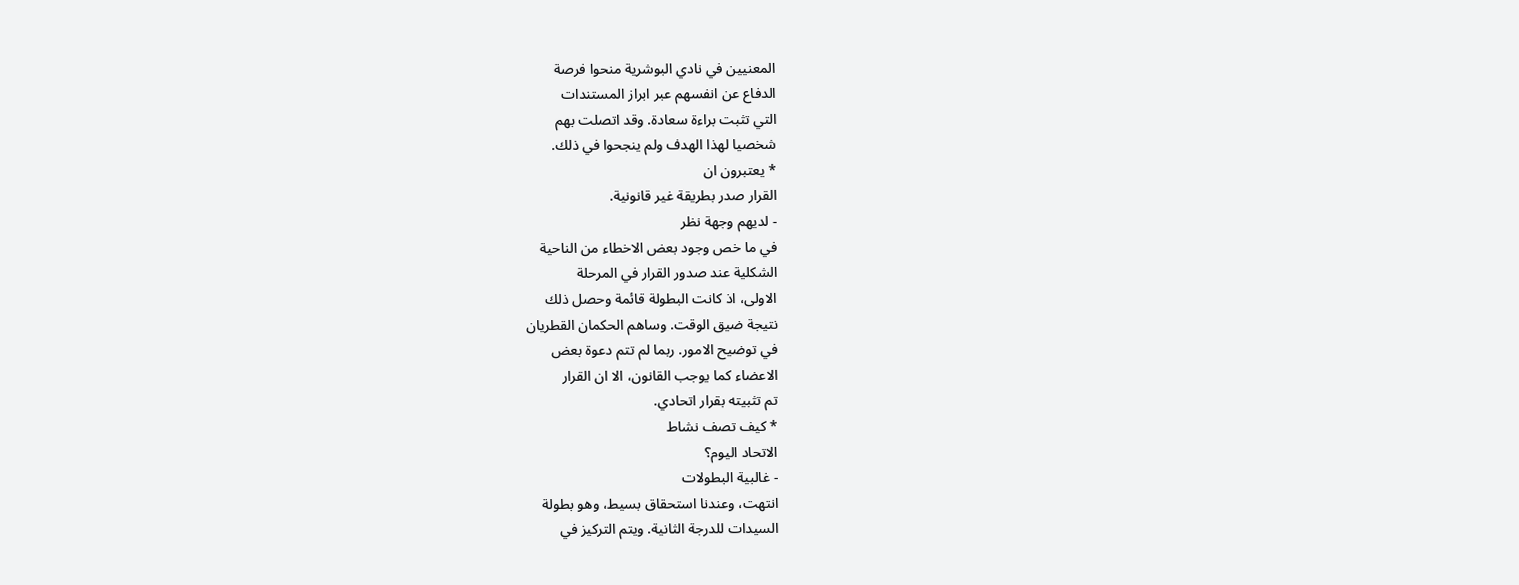المعنيين في نادي البوشرية منحوا فرصة
الدفاع عن انفسهم عبر ابراز المستندات
التي تثبت براءة سعادة. وقد اتصلت بهم
شخصيا لهذا الهدف ولم ينجحوا في ذلك.
* يعتبرون ان
القرار صدر بطريقة غير قانونية.
- لديهم وجهة نظر
في ما خص وجود بعض الاخطاء من الناحية
الشكلية عند صدور القرار في المرحلة
الاولى، اذ كانت البطولة قائمة وحصل ذلك
نتيجة ضيق الوقت. وساهم الحكمان القطريان
في توضيح الامور. ربما لم تتم دعوة بعض
الاعضاء كما يوجب القانون، الا ان القرار
تم تثبيته بقرار اتحادي.
* كيف تصف نشاط
الاتحاد اليوم؟
- غالبية البطولات
انتهت، وعندنا استحقاق بسيط، وهو بطولة
السيدات للدرجة الثانية. ويتم التركيز في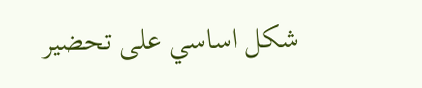شكل اساسي على تحضير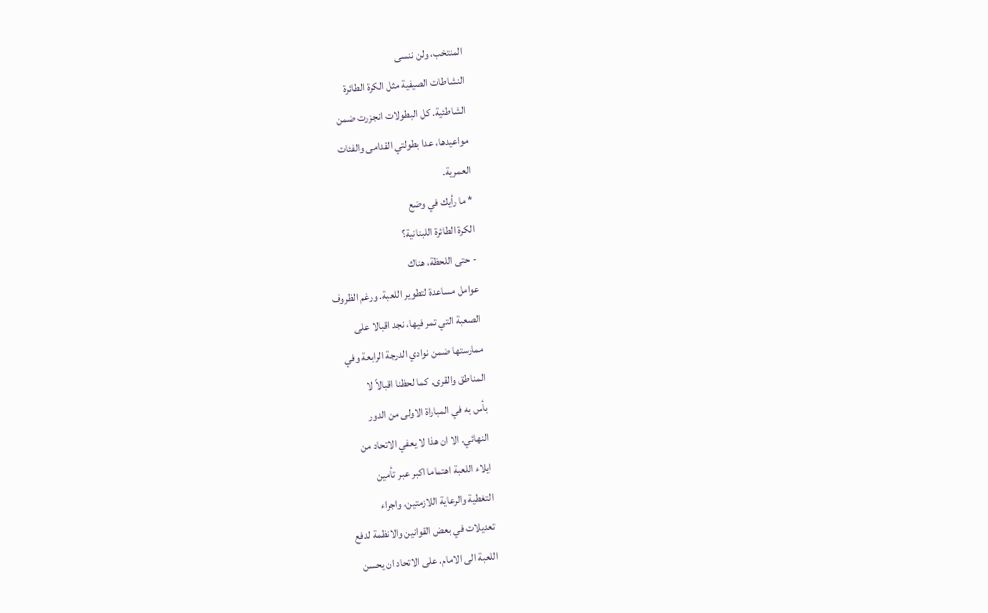المنتخب، ولن ننسى
النشاطات الصيفية مثل الكرة الطائرة
الشاطئية. كل البطولات انجزرت ضمن
مواعيدها، عدا بطولتي القدامى والفئات
العمرية.
* ما رأيك في وضع
الكرة الطائرة اللبنانية؟
- حتى اللحظة، هناك
عوامل مساعدة لتطوير اللعبة. ورغم الظروف
الصعبة التي تمر فيها، نجد اقبالا على
ممارستها ضمن نوادي الدرجة الرابعة وفي
المناطق والقرى. كما لحظنا اقبالاً لا
بأس به في المباراة الاولى من الدور
النهائي. الا ان هذا لا يعفي الاتحاد من
ايلاء اللعبة اهتماما اكبر عبر تأمين
التغطية والرعاية اللازمتين، واجراء
تعديلات في بعض القوانين والانظمة لدفع
اللعبة الى الامام. على الاتحاد ان يحسن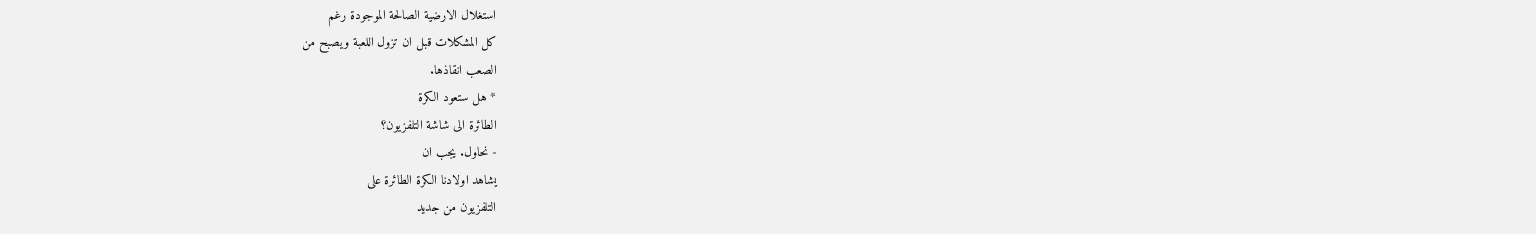استغلال الارضية الصالحة الموجودة رغم
كل المشكلات قبل ان تزول اللعبة ويصبح من
الصعب انقاذها.
* هل ستعود الكرة
الطائرة الى شاشة التلفزيون؟
- نحاول. يجب ان
يشاهد اولادنا الكرة الطائرة على
التلفزيون من جديد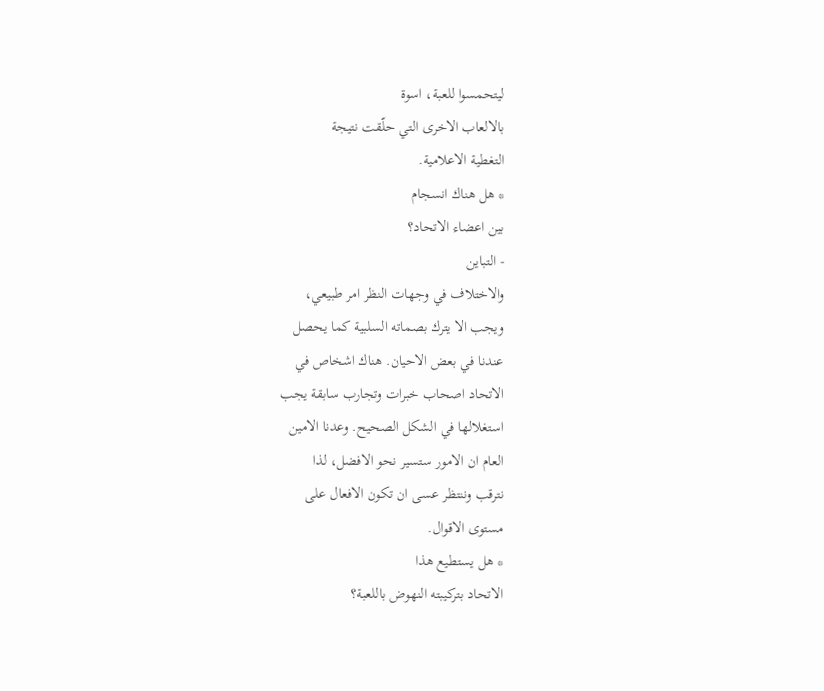ليتحمسوا للعبة، اسوة
بالالعاب الاخرى التي حلّقت نتيجة
التغطية الاعلامية.
* هل هناك انسجام
بين اعضاء الاتحاد؟
- التباين
والاختلاف في وجهات النظر امر طبيعي،
ويجب الا يترك بصماته السلبية كما يحصل
عندنا في بعض الاحيان. هناك اشخاص في
الاتحاد اصحاب خبرات وتجارب سابقة يجب
استغلالها في الشكل الصحيح. وعدنا الامين
العام ان الامور ستسير نحو الافضل، لذا
نترقب وننتظر عسى ان تكون الافعال على
مستوى الاقوال.
* هل يستطيع هذا
الاتحاد بتركيبته النهوض باللعبة؟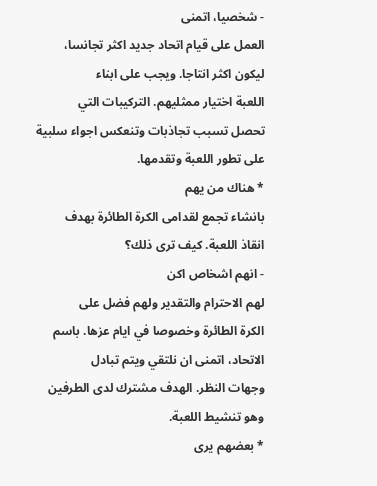- شخصيا، اتمنى
العمل على قيام اتحاد جديد اكثر تجانسا،
ليكون اكثر انتاجا. ويجب على ابناء
اللعبة اختيار ممثليهم. التركيبات التي
تحصل تسبب تجاذبات وتنعكس اجواء سلبية
على تطور اللعبة وتقدمها.
* هناك من يهم
بانشاء تجمع لقدامى الكرة الطائرة بهدف
انقاذ اللعبة. كيف ترى ذلك؟
- انهم اشخاص اكن
لهم الاحترام والتقدير ولهم فضل على
الكرة الطائرة وخصوصا في ايام عزها. باسم
الاتحاد، اتمنى ان نلتقي ويتم تبادل
وجهات النظر. الهدف مشترك لدى الطرفين
وهو تنشيط اللعبة.
* بعضهم يرى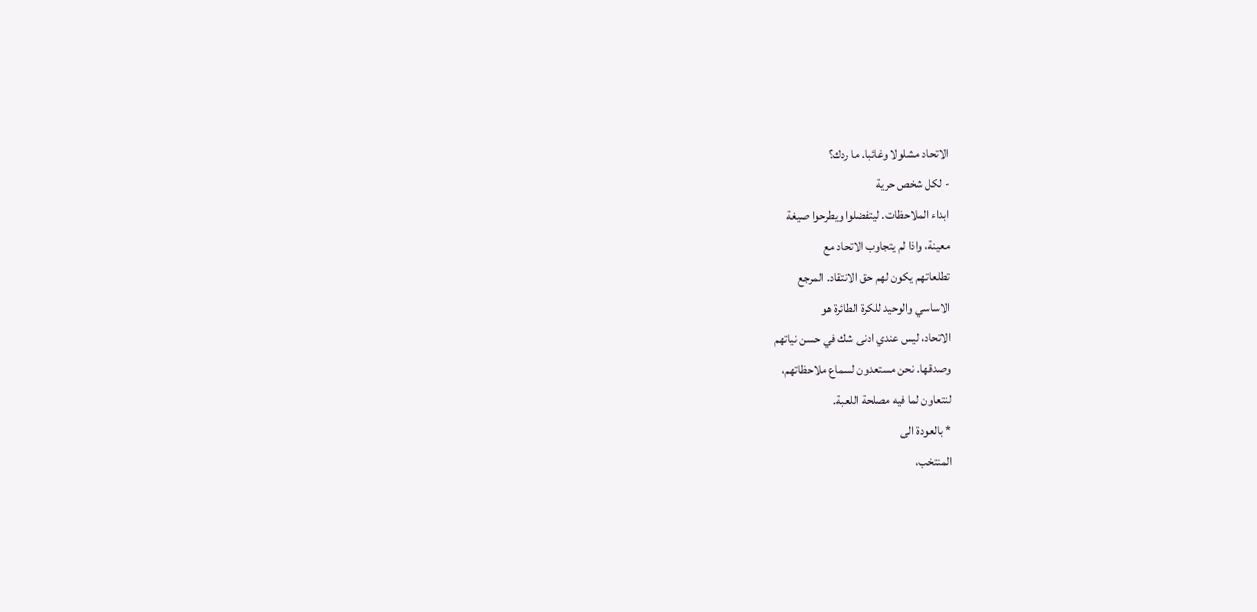الاتحاد مشلولا وغائبا. ما ردك؟
- لكل شخص حرية
ابداء الملاحظات. ليتفضلوا ويطرحوا صيغة
معينة، واذا لم يتجاوب الاتحاد مع
تطلعاتهم يكون لهم حق الانتقاد. المرجع
الاساسي والوحيد للكرة الطائرة هو
الاتحاد، ليس عندي ادنى شك في حسن نياتهم
وصدقها. نحن مستعدون لسماع ملاحظاتهم،
لنتعاون لما فيه مصلحة اللعبة.
* بالعودة الى
المنتخب،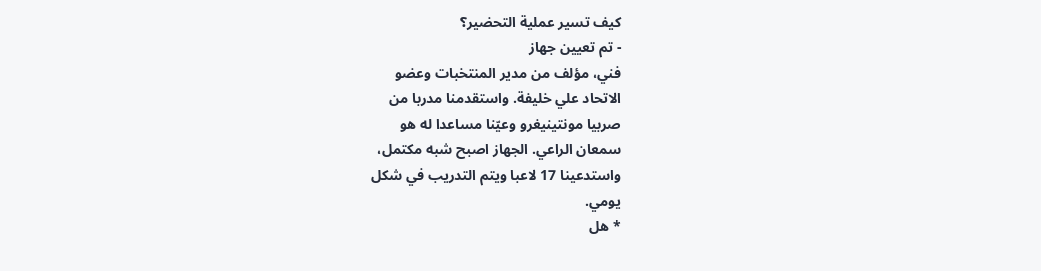كيف تسير عملية التحضير؟
- تم تعيين جهاز
فني، مؤلف من مدير المنتخبات وعضو
الاتحاد علي خليفة. واستقدمنا مدربا من
صربيا مونتينيغرو وعيّنا مساعدا له هو
سمعان الراعي. الجهاز اصبح شبه مكتمل،
واستدعينا 17 لاعبا ويتم التدريب في شكل
يومي.
* هل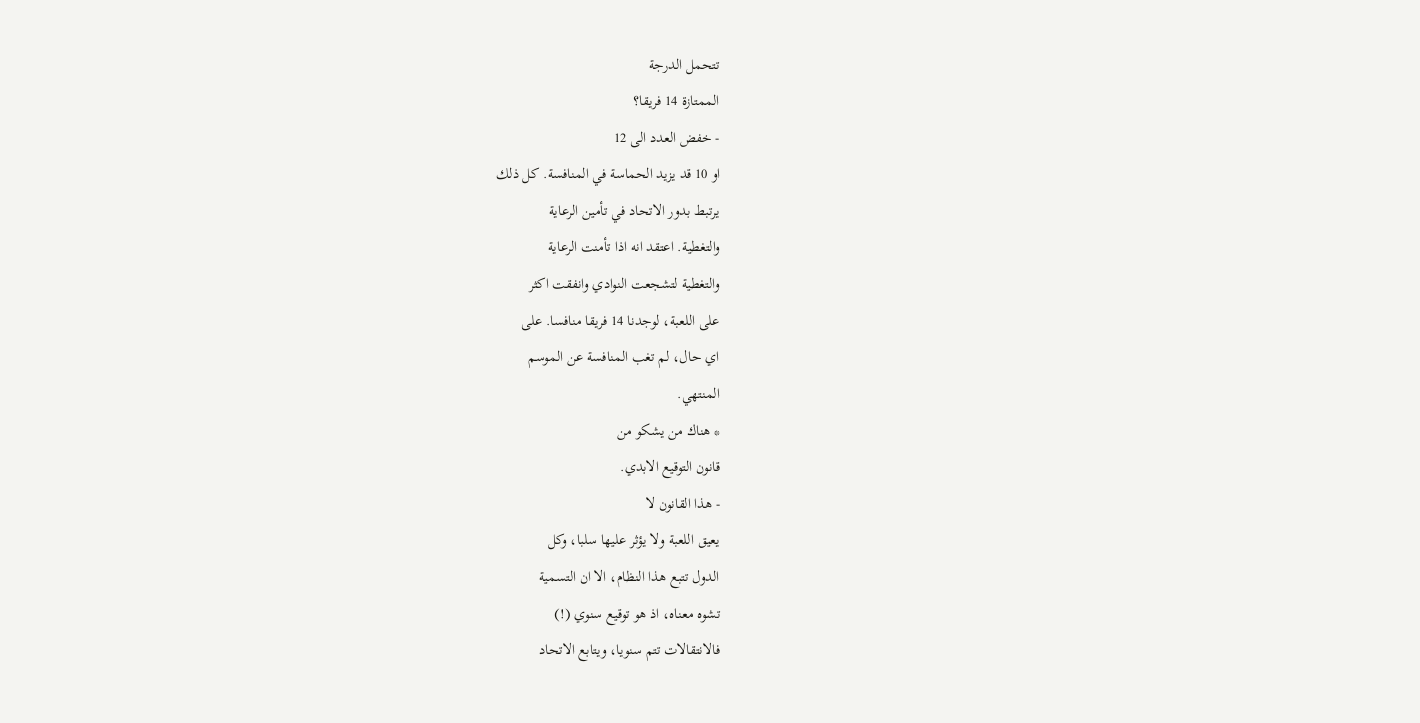تتحمل الدرجة
الممتازة 14 فريقا؟
- خفض العدد الى 12
او 10 قد يزيد الحماسة في المنافسة. كل ذلك
يرتبط بدور الاتحاد في تأمين الرعاية
والتغطية. اعتقد انه اذا تأمنت الرعاية
والتغطية لتشجعت النوادي وانفقت اكثر
على اللعبة، لوجدنا 14 فريقا منافسا. على
اي حال، لم تغب المنافسة عن الموسم
المنتهي.
* هناك من يشكو من
قانون التوقيع الابدي.
- هذا القانون لا
يعيق اللعبة ولا يؤثر عليها سلبا، وكل
الدول تتبع هذا النظام، الا ان التسمية
تشوه معناه، اذ هو توقيع سنوي (!)
فالانتقالات تتم سنويا، ويتابع الاتحاد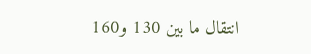انتقال ما بين 130 و160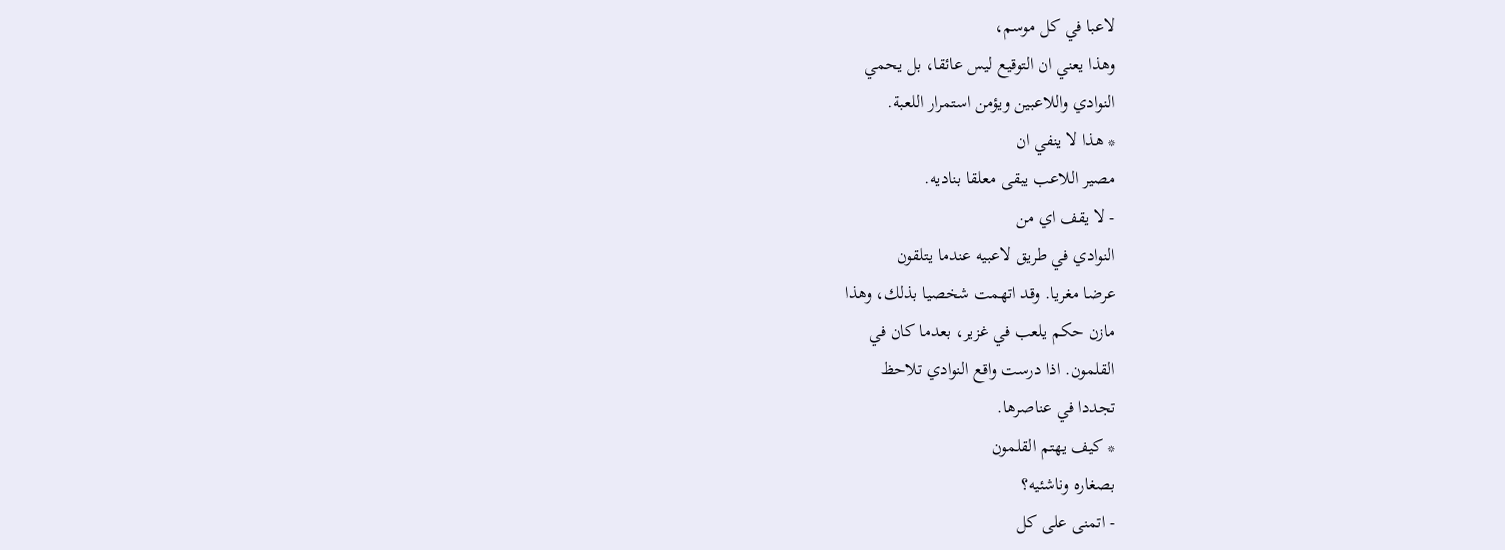لاعبا في كل موسم،
وهذا يعني ان التوقيع ليس عائقا، بل يحمي
النوادي واللاعبين ويؤمن استمرار اللعبة.
* هذا لا ينفي ان
مصير اللاعب يبقى معلقا بناديه.
- لا يقف اي من
النوادي في طريق لاعبيه عندما يتلقون
عرضا مغريا. وقد اتهمت شخصيا بذلك، وهذا
مازن حكم يلعب في غزير، بعدما كان في
القلمون. اذا درست واقع النوادي تلاحظ
تجددا في عناصرها.
* كيف يهتم القلمون
بصغاره وناشئيه؟
- اتمنى على كل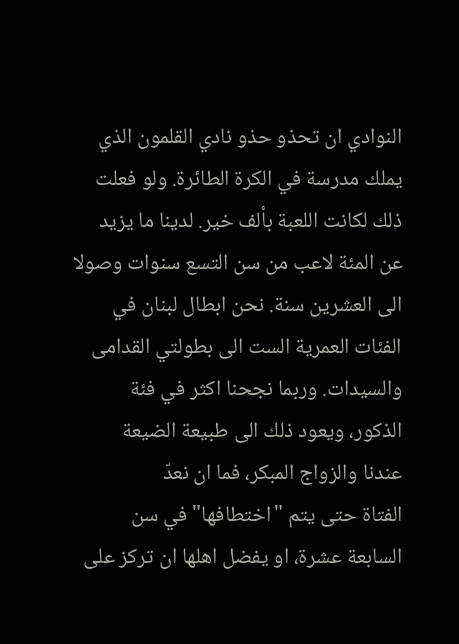النوادي ان تحذو حذو نادي القلمون الذي
يملك مدرسة في الكرة الطائرة. ولو فعلت
ذلك لكانت اللعبة بألف خير. لدينا ما يزيد
عن المئة لاعب من سن التسع سنوات وصولا
الى العشرين سنة. نحن ابطال لبنان في
الفئات العمرية الست الى بطولتي القدامى
والسيدات. وربما نجحنا اكثر في فئة
الذكور، ويعود ذلك الى طبيعة الضيعة
عندنا والزواج المبكر، فما ان نعدّ
الفتاة حتى يتم "اختطافها" في سن
السابعة عشرة، او يفضل اهلها ان تركز على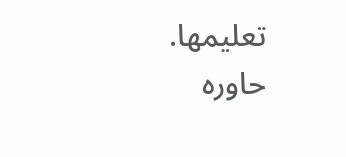تعليمها.
حاوره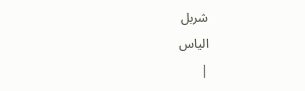شربل
الياس
|